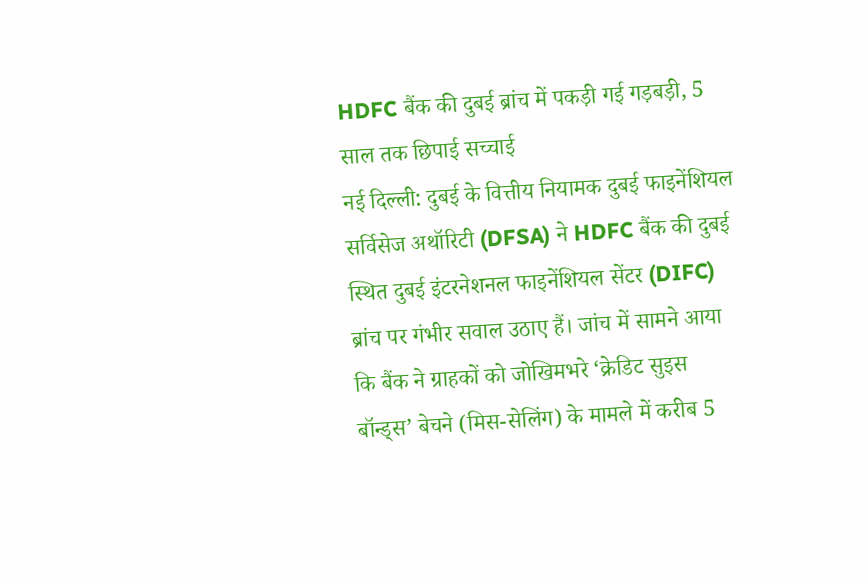HDFC बैंक की दुबई ब्रांच में पकड़ी गई गड़बड़ी, 5 साल तक छिपाई सच्चाई
नई दिल्ली: दुबई के वित्तीय नियामक दुबई फाइनेंशियल सर्विसेज अथॉरिटी (DFSA) ने HDFC बैंक की दुबई स्थित दुबई इंटरनेशनल फाइनेंशियल सेंटर (DIFC) ब्रांच पर गंभीर सवाल उठाए हैं। जांच में सामने आया कि बैंक ने ग्राहकों को जोखिमभरे ‘क्रेडिट सुइस बॉन्ड्स’ बेचने (मिस-सेलिंग) के मामले में करीब 5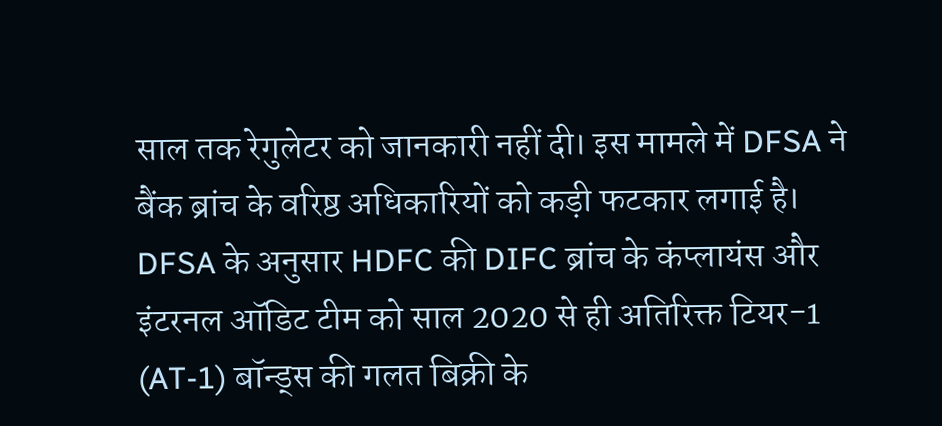साल तक रेगुलेटर को जानकारी नहीं दी। इस मामले में DFSA ने बैंक ब्रांच के वरिष्ठ अधिकारियों को कड़ी फटकार लगाई है।
DFSA के अनुसार HDFC की DIFC ब्रांच के कंप्लायंस और इंटरनल ऑडिट टीम को साल 2020 से ही अतिरिक्त टियर-1 (AT-1) बॉन्ड्स की गलत बिक्री के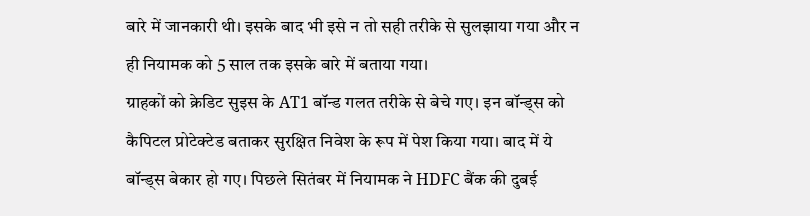बारे में जानकारी थी। इसके बाद भी इसे न तो सही तरीके से सुलझाया गया और न ही नियामक को 5 साल तक इसके बारे में बताया गया।
ग्राहकों को क्रेडिट सुइस के AT1 बॉन्ड गलत तरीके से बेचे गए। इन बॉन्ड्स को कैपिटल प्रोटेक्टेड बताकर सुरक्षित निवेश के रूप में पेश किया गया। बाद में ये बॉन्ड्स बेकार हो गए। पिछले सितंबर में नियामक ने HDFC बैंक की दुबई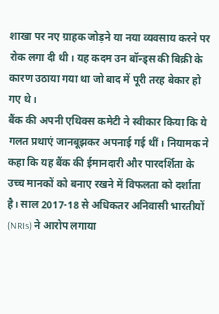शाखा पर नए ग्राहक जोड़ने या नया व्यवसाय करने पर रोक लगा दी थी। यह कदम उन बॉन्ड्स की बिक्री के कारण उठाया गया था जो बाद में पूरी तरह बेकार हो गए थे।
बैंक की अपनी एथिक्स कमेटी ने स्वीकार किया कि ये गलत प्रथाएं जानबूझकर अपनाई गई थीं। नियामक ने कहा कि यह बैंक की ईमानदारी और पारदर्शिता के उच्च मानकों को बनाए रखने में विफलता को दर्शाता है। साल 2017-18 से अधिकतर अनिवासी भारतीयों (NRIs) ने आरोप लगाया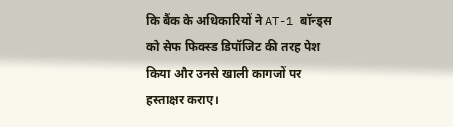कि बैंक के अधिकारियों ने AT-1 बॉन्ड्स को सेफ फिक्स्ड डिपॉजिट की तरह पेश किया और उनसे खाली कागजों पर हस्ताक्षर कराए।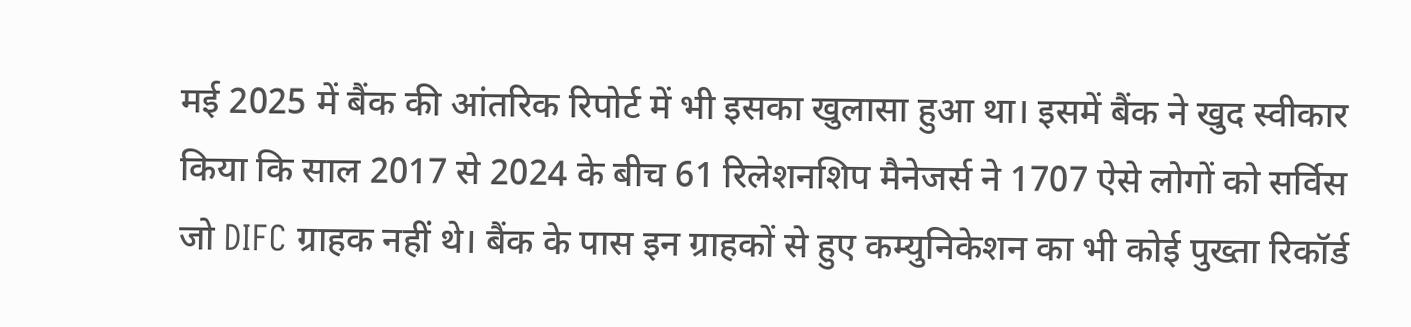मई 2025 में बैंक की आंतरिक रिपोर्ट में भी इसका खुलासा हुआ था। इसमें बैंक ने खुद स्वीकार किया कि साल 2017 से 2024 के बीच 61 रिलेशनशिप मैनेजर्स ने 1707 ऐसे लोगों को सर्विस जो DIFC ग्राहक नहीं थे। बैंक के पास इन ग्राहकों से हुए कम्युनिकेशन का भी कोई पुख्ता रिकॉर्ड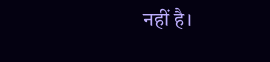नहीं है।